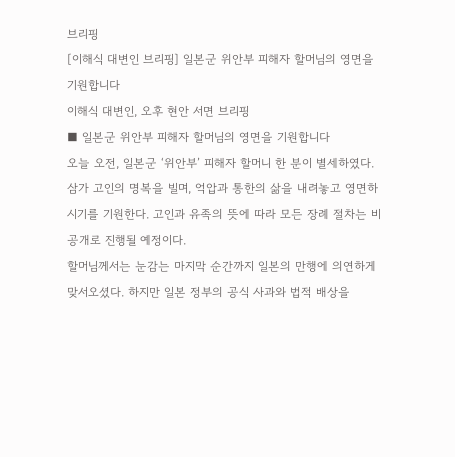브리핑
[이해식 대변인 브리핑] 일본군 위안부 피해자 할머님의 영면을 기원합니다
이해식 대변인, 오후 현안 서면 브리핑
■ 일본군 위안부 피해자 할머님의 영면을 기원합니다
오늘 오전, 일본군 ‘위안부’ 피해자 할머니 한 분이 별세하였다. 삼가 고인의 명복을 빌며, 억압과 통한의 삶을 내려놓고 영면하시기를 기원한다. 고인과 유족의 뜻에 따라 모든 장례 절차는 비공개로 진행될 예정이다.
할머님께서는 눈감는 마지막 순간까지 일본의 만행에 의연하게 맞서오셨다. 하지만 일본 정부의 공식 사과와 법적 배상을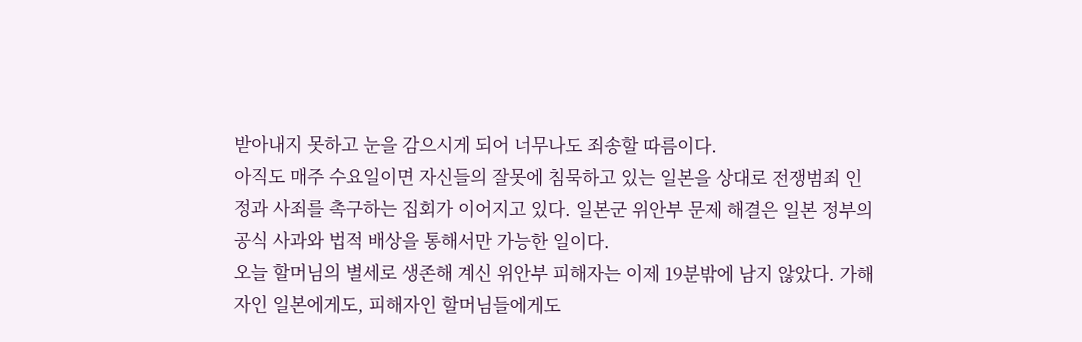받아내지 못하고 눈을 감으시게 되어 너무나도 죄송할 따름이다.
아직도 매주 수요일이면 자신들의 잘못에 침묵하고 있는 일본을 상대로 전쟁범죄 인정과 사죄를 촉구하는 집회가 이어지고 있다. 일본군 위안부 문제 해결은 일본 정부의 공식 사과와 법적 배상을 통해서만 가능한 일이다.
오늘 할머님의 별세로 생존해 계신 위안부 피해자는 이제 19분밖에 남지 않았다. 가해자인 일본에게도, 피해자인 할머님들에게도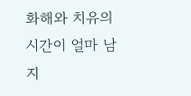화해와 치유의 시간이 얼마 남지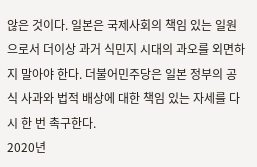않은 것이다. 일본은 국제사회의 책임 있는 일원으로서 더이상 과거 식민지 시대의 과오를 외면하지 말아야 한다. 더불어민주당은 일본 정부의 공식 사과와 법적 배상에 대한 책임 있는 자세를 다시 한 번 촉구한다.
2020년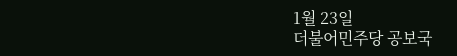1월 23일
더불어민주당 공보국